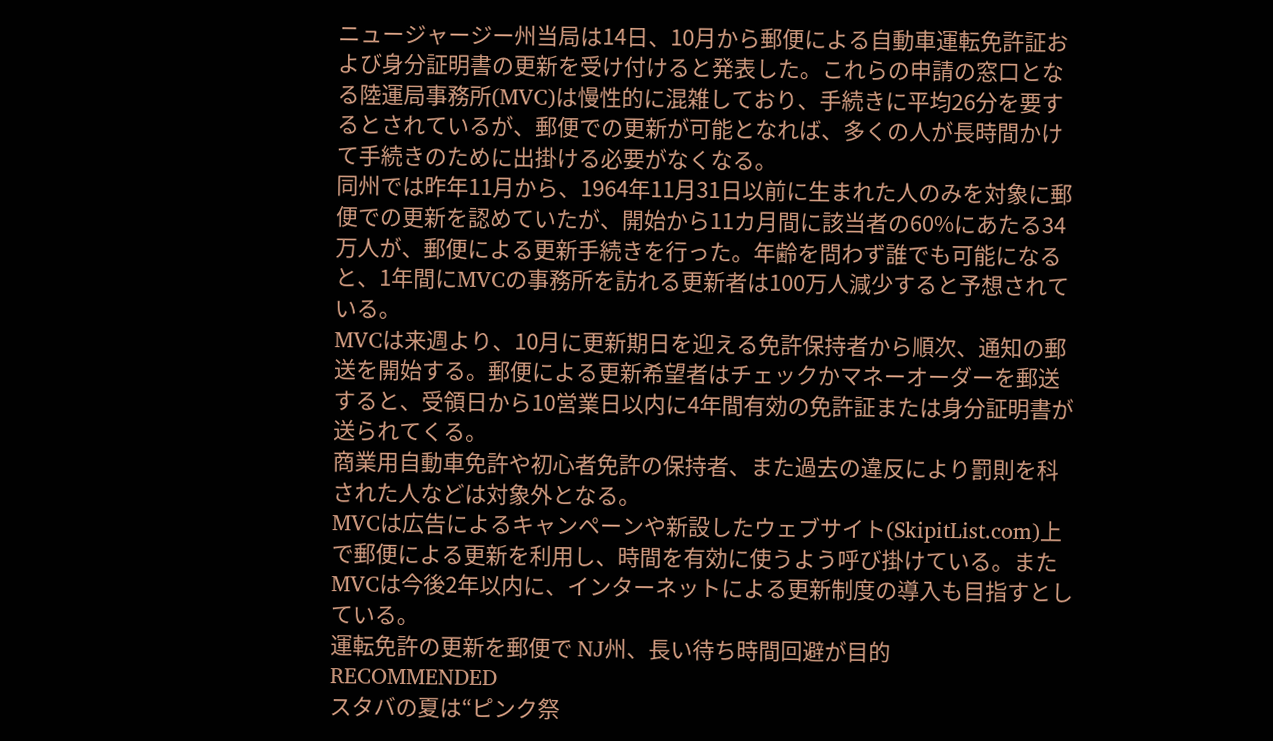ニュージャージー州当局は14日、10月から郵便による自動車運転免許証および身分証明書の更新を受け付けると発表した。これらの申請の窓口となる陸運局事務所(MVC)は慢性的に混雑しており、手続きに平均26分を要するとされているが、郵便での更新が可能となれば、多くの人が長時間かけて手続きのために出掛ける必要がなくなる。
同州では昨年11月から、1964年11月31日以前に生まれた人のみを対象に郵便での更新を認めていたが、開始から11カ月間に該当者の60%にあたる34万人が、郵便による更新手続きを行った。年齢を問わず誰でも可能になると、1年間にMVCの事務所を訪れる更新者は100万人減少すると予想されている。
MVCは来週より、10月に更新期日を迎える免許保持者から順次、通知の郵送を開始する。郵便による更新希望者はチェックかマネーオーダーを郵送すると、受領日から10営業日以内に4年間有効の免許証または身分証明書が送られてくる。
商業用自動車免許や初心者免許の保持者、また過去の違反により罰則を科された人などは対象外となる。
MVCは広告によるキャンペーンや新設したウェブサイト(SkipitList.com)上で郵便による更新を利用し、時間を有効に使うよう呼び掛けている。またMVCは今後2年以内に、インターネットによる更新制度の導入も目指すとしている。
運転免許の更新を郵便で NJ州、長い待ち時間回避が目的
RECOMMENDED
スタバの夏は“ピンク祭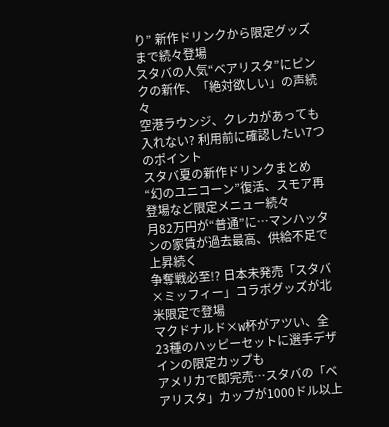り” 新作ドリンクから限定グッズまで続々登場
スタバの人気“ベアリスタ”にピンクの新作、「絶対欲しい」の声続々
空港ラウンジ、クレカがあっても入れない? 利用前に確認したい7つのポイント
スタバ夏の新作ドリンクまとめ “幻のユニコーン”復活、スモア再登場など限定メニュー続々
月82万円が“普通”に…マンハッタンの家賃が過去最高、供給不足で上昇続く
争奪戦必至!? 日本未発売「スタバ×ミッフィー」コラボグッズが北米限定で登場
マクドナルド×W杯がアツい、全23種のハッピーセットに選手デザインの限定カップも
アメリカで即完売…スタバの「ベアリスタ」カップが1000ドル以上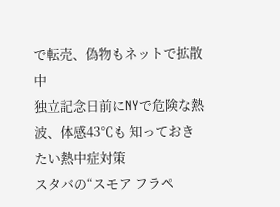で転売、偽物もネットで拡散中
独立記念日前にNYで危険な熱波、体感43℃も 知っておきたい熱中症対策
スタバの“スモア フラペ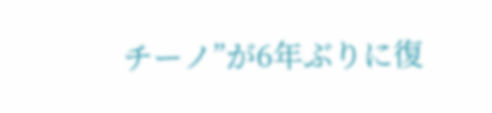チーノ”が6年ぶりに復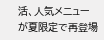活、人気メニューが夏限定で再登場